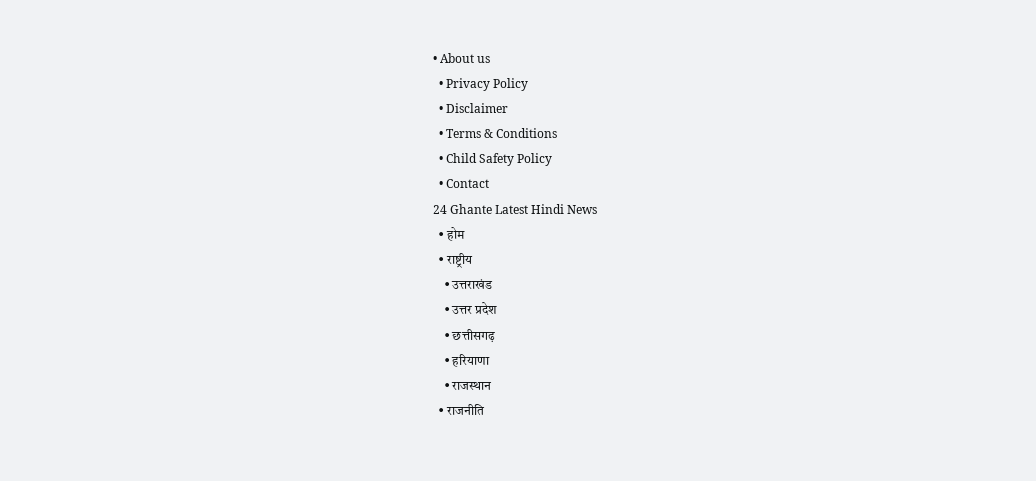• About us
  • Privacy Policy
  • Disclaimer
  • Terms & Conditions
  • Child Safety Policy
  • Contact
24 Ghante Latest Hindi News
  • होम
  • राष्ट्रीय
    • उत्तराखंड
    • उत्तर प्रदेश
    • छत्तीसगढ़
    • हरियाणा
    • राजस्थान
  • राजनीति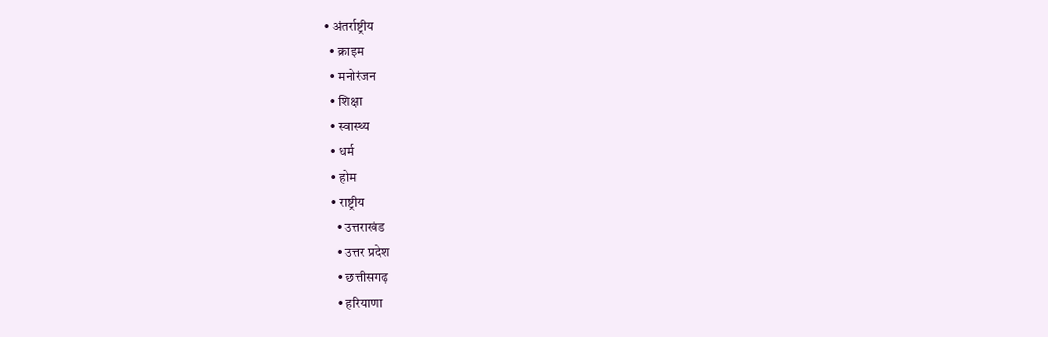• अंतर्राष्ट्रीय
  • क्राइम
  • मनोरंजन
  • शिक्षा
  • स्वास्थ्य
  • धर्म
  • होम
  • राष्ट्रीय
    • उत्तराखंड
    • उत्तर प्रदेश
    • छत्तीसगढ़
    • हरियाणा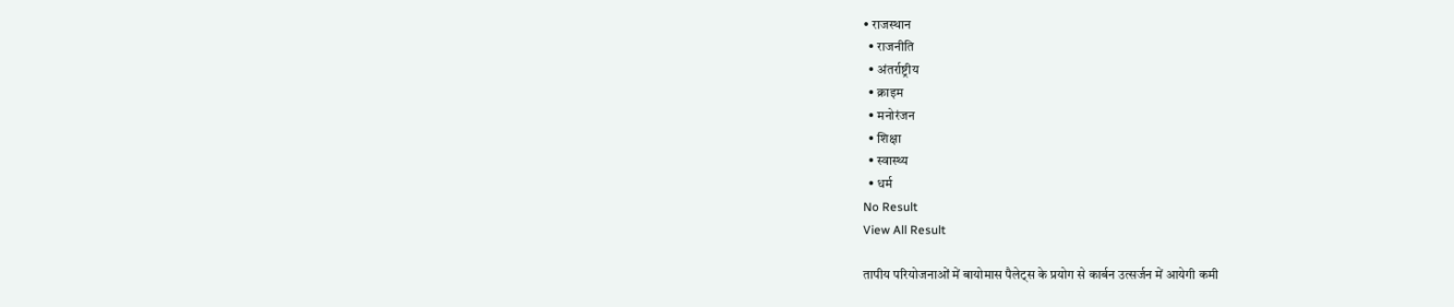• राजस्थान
  • राजनीति
  • अंतर्राष्ट्रीय
  • क्राइम
  • मनोरंजन
  • शिक्षा
  • स्वास्थ्य
  • धर्म
No Result
View All Result

तापीय परियोजनाओं में बायोमास पैलेट्स के प्रयोग से कार्बन उत्सर्जन में आयेगी कमी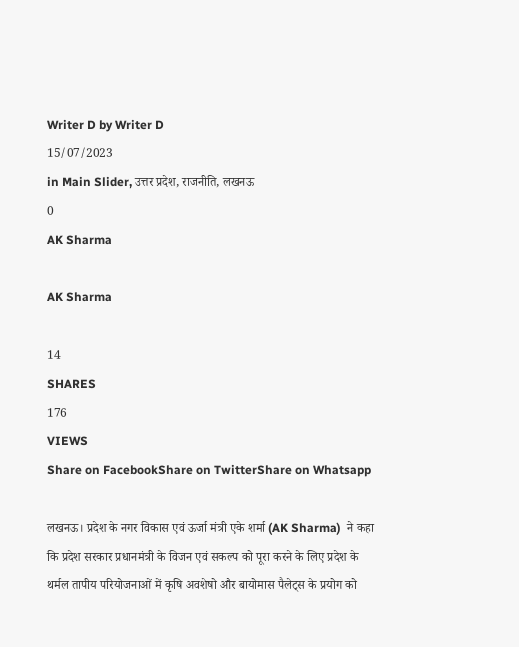Writer D by Writer D
15/07/2023
in Main Slider, उत्तर प्रदेश, राजनीति, लखनऊ
0
AK Sharma

AK Sharma

14
SHARES
176
VIEWS
Share on FacebookShare on TwitterShare on Whatsapp

लखनऊ। प्रदेश के नगर विकास एवं ऊर्जा मंत्री एके शर्मा (AK Sharma)  ने कहा कि प्रदेश सरकार प्रधानमंत्री के विजन एवं सकल्प को पूरा करने के लिए प्रदेश के थर्मल तापीय परियोजनाओं में कृषि अवशेषो और बायोमास पैलेट्स के प्रयोग को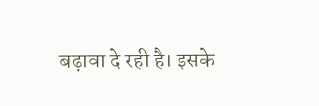बढ़ावा दे रही है। इसके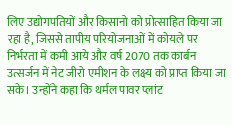लिए उद्योगपतियों और किसानो को प्रोत्साहित किया जा रहा है, जिससे तापीय परियोजनाओं में कोयले पर निर्भरता में कमी आये और वर्ष 2070 तक कार्बन उत्सर्जन में नेट जीरो एमीशन के लक्ष्य को प्राप्त किया जा सके। उन्होंने कहा कि थर्मल पावर प्लांट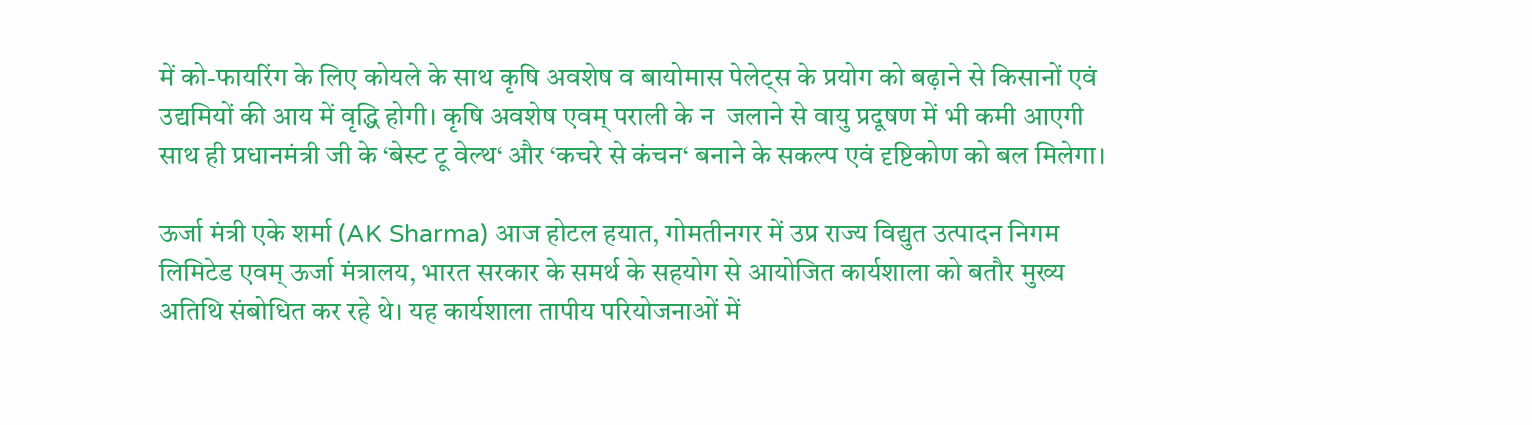में को-फायरिंग के लिए कोयले के साथ कृषि अवशेष व बायोमास पेलेट्स के प्रयोग को बढ़ाने से किसानों एवं उद्यमियों की आय में वृद्धि होगी। कृषि अवशेष एवम् पराली के न  जलाने से वायु प्रदूषण में भी कमी आएगी साथ ही प्रधानमंत्री जी के ‘बेस्ट टू वेल्थ‘ और ‘कचरे से कंचन‘ बनाने के सकल्प एवं दृष्टिकोण को बल मिलेगा।

ऊर्जा मंत्री एके शर्मा (AK Sharma) आज होटल हयात, गोमतीनगर में उप्र राज्य विद्युत उत्पादन निगम लिमिटेड एवम् ऊर्जा मंत्रालय, भारत सरकार के समर्थ के सहयोग से आयोजित कार्यशाला को बतौर मुख्य अतिथि संबोधित कर रहे थे। यह कार्यशाला तापीय परियोजनाओं में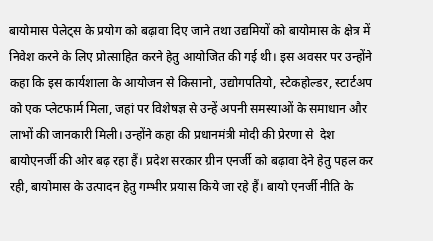बायोमास पेलेट्स के प्रयोग को बढ़ावा दिए जाने तथा उद्यमियों को बायोमास के क्षेत्र में निवेश करने के लिए प्रोत्साहित करने हेतु आयोजित की गई थी। इस अवसर पर उन्होंने कहा कि इस कार्यशाला के आयोजन से किसानो, उद्योगपतियो, स्टेकहोल्डर, स्टार्टअप को एक प्लेटफार्म मिला, जहां पर विशेषज्ञ से उन्हें अपनी समस्याओं के समाधान और लाभों की जानकारी मिली। उन्होंने कहा की प्रधानमंत्री मोदी की प्रेरणा से  देश बायोएनर्जी की ओर बढ़ रहा हैं। प्रदेश सरकार ग्रीन एनर्जी को बढ़ावा देने हेतु पहल कर रही, बायोमास के उत्पादन हेतु गम्भीर प्रयास किये जा रहे हैं। बायो एनर्जी नीति के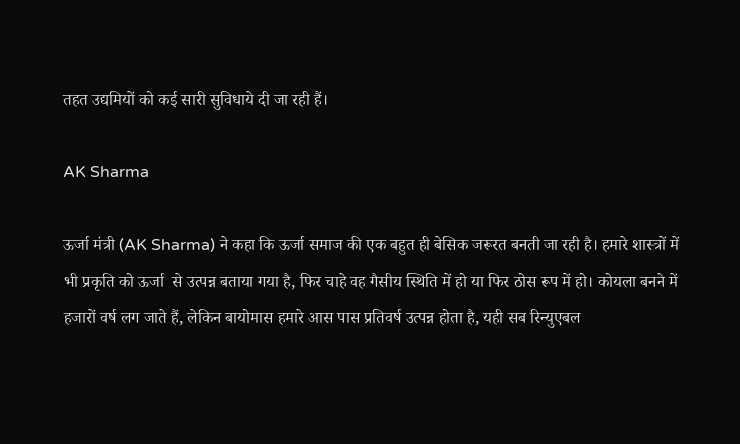तहत उद्यमियों को कई सारी सुविधाये दी जा रही हैं।

AK Sharma

ऊर्जा मंत्री (AK Sharma) ने कहा कि ऊर्जा समाज की एक बहुत ही बेसिक जरूरत बनती जा रही है। हमारे शास्त्रों में भी प्रकृति को ऊर्जा  से उत्पन्न बताया गया है, फिर चाहे वह गैसीय स्थिति में हो या फिर ठोस रूप में हो। कोयला बनने में हजारों वर्ष लग जाते हैं, लेकिन बायोमास हमारे आस पास प्रतिवर्ष उत्पन्न होता है, यही सब रिन्युएबल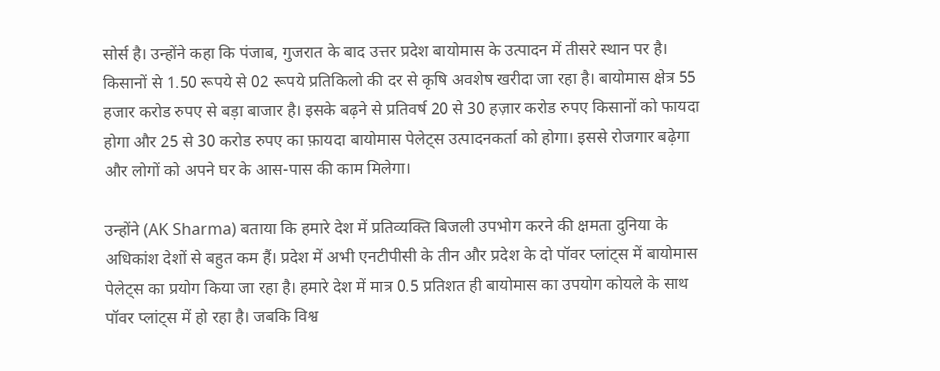सोर्स है। उन्होंने कहा कि पंजाब, गुजरात के बाद उत्तर प्रदेश बायोमास के उत्पादन में तीसरे स्थान पर है। किसानों से 1.50 रूपये से 02 रूपये प्रतिकिलो की दर से कृषि अवशेष खरीदा जा रहा है। बायोमास क्षेत्र 55 हजार करोड रुपए से बड़ा बाजार है। इसके बढ़ने से प्रतिवर्ष 20 से 30 हज़ार करोड रुपए किसानों को फायदा होगा और 25 से 30 करोड रुपए का फ़ायदा बायोमास पेलेट्स उत्पादनकर्ता को होगा। इससे रोजगार बढ़ेगा और लोगों को अपने घर के आस-पास की काम मिलेगा।

उन्होंने (AK Sharma) बताया कि हमारे देश में प्रतिव्यक्ति बिजली उपभोग करने की क्षमता दुनिया के अधिकांश देशों से बहुत कम हैं। प्रदेश में अभी एनटीपीसी के तीन और प्रदेश के दो पॉवर प्लांट्स में बायोमास पेलेट्स का प्रयोग किया जा रहा है। हमारे देश में मात्र 0.5 प्रतिशत ही बायोमास का उपयोग कोयले के साथ पॉवर प्लांट्स में हो रहा है। जबकि विश्व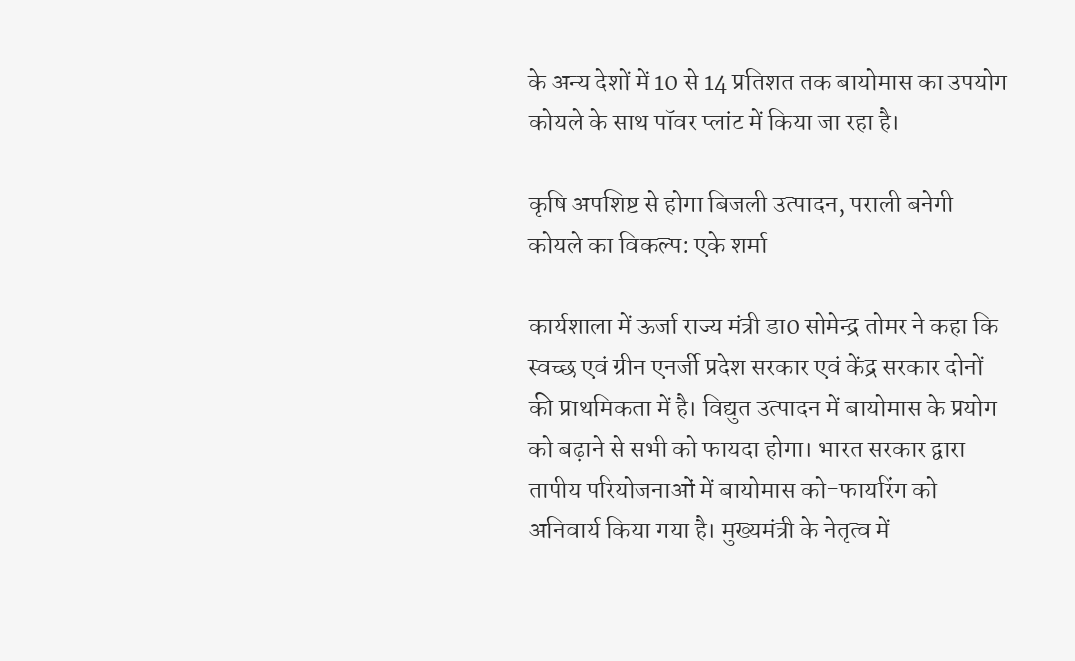के अन्य देशों में 10 से 14 प्रतिशत तक बायोमास का उपयोग कोयले के साथ पॉवर प्लांट में किया जा रहा है।

कृषि अपशिष्ट से होगा बिजली उत्पादन, पराली बनेगी कोयले का विकल्प: एके शर्मा

कार्यशाला में ऊर्जा राज्य मंत्री डा0 सोमेन्द्र तोमर ने कहा कि स्वच्छ एवं ग्रीन एनर्जी प्रदेश सरकार एवं केंद्र सरकार दोनों की प्राथमिकता में है। विद्युत उत्पादन में बायोमास के प्रयोग को बढ़ाने से सभी को फायदा होगा। भारत सरकार द्वारा तापीय परियोजनाओं में बायोमास को-फायरिंग को अनिवार्य किया गया है। मुख्यमंत्री के नेतृत्व में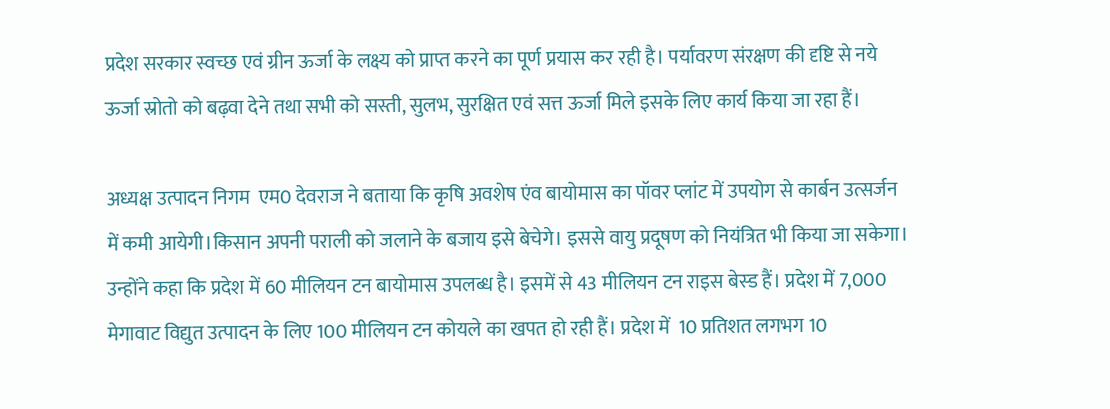प्रदेश सरकार स्वच्छ एवं ग्रीन ऊर्जा के लक्ष्य को प्राप्त करने का पूर्ण प्रयास कर रही है। पर्यावरण संरक्षण की दृष्टि से नये ऊर्जा स्रोतो को बढ़वा देने तथा सभी को सस्ती, सुलभ, सुरक्षित एवं सत्त ऊर्जा मिले इसके लिए कार्य किया जा रहा हैं।

अध्यक्ष उत्पादन निगम  एम0 देवराज ने बताया कि कृषि अवशेष एंव बायोमास का पॉवर प्लांट में उपयोग से कार्बन उत्सर्जन में कमी आयेगी।किसान अपनी पराली को जलाने के बजाय इसे बेचेगे। इससे वायु प्रदूषण को नियंत्रित भी किया जा सकेगा। उन्होंने कहा कि प्रदेश में 60 मीलियन टन बायोमास उपलब्ध है। इसमें से 43 मीलियन टन राइस बेस्ड हैं। प्रदेश में 7,000 मेगावाट विद्युत उत्पादन के लिए 100 मीलियन टन कोयले का खपत हो रही हैं। प्रदेश में  10 प्रतिशत लगभग 10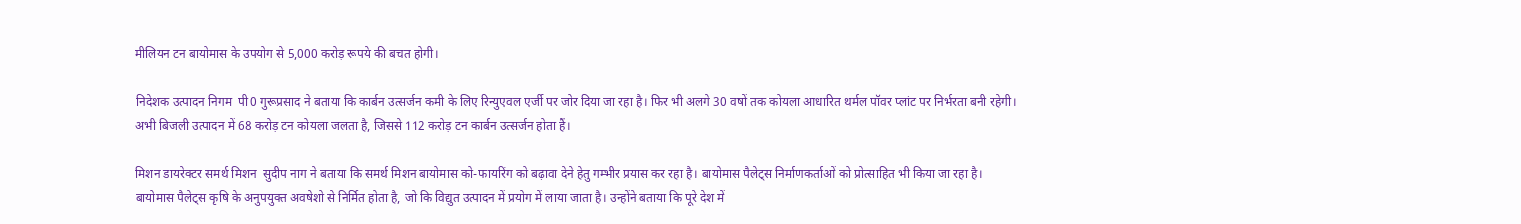मीलियन टन बायोमास के उपयोग से 5,000 करोड़ रूपये की बचत होगी।

निदेशक उत्पादन निगम  पी0 गुरूप्रसाद ने बताया कि कार्बन उत्सर्जन कमी के लिए रिन्युएवल एर्जी पर जोर दिया जा रहा है। फिर भी अलगे 30 वषों तक कोयला आधारित थर्मल पॉवर प्लांट पर निर्भरता बनी रहेगी। अभी बिजली उत्पादन में 68 करोड़ टन कोयला जलता है, जिससे 112 करोड़ टन कार्बन उत्सर्जन होता हैं।

मिशन डायरेक्टर समर्थ मिशन  सुदीप नाग ने बताया कि समर्थ मिशन बायोमास को-फायरिंग को बढ़ावा देने हेतु गम्भीर प्रयास कर रहा है। बायोमास पैलेट्स निर्माणकर्ताओं को प्रोत्साहित भी किया जा रहा है। बायोमास पैलेट्स कृषि के अनुपयुक्त अवषेशो से निर्मित होता है, जो कि विद्युत उत्पादन में प्रयोग में लाया जाता है। उन्होंने बताया कि पूरे देश में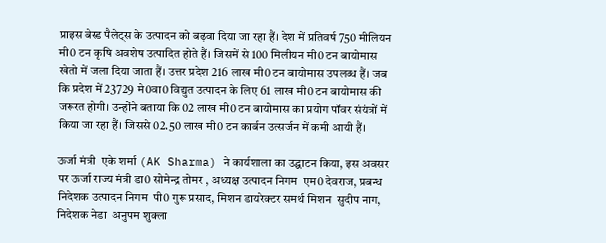प्राइस बेस्ड पैलेट्स के उत्पादन को बढ़वा दिया जा रहा हैं। देश में प्रतिवर्ष 750 मीलियन मी0 टन कृषि अवशेष उत्पादित होते हैं। जिसमें से 100 मिलीयन मी0 टन बायोमास खेतो में जला दिया जाता हैं। उत्तर प्रदेश 216 लाख मी0 टन बायोमास उपलब्ध हैं। जब कि प्रदेश में 23729 मे0वा0 विद्युत उत्पादन के लिए 61 लाख मी0 टन बायोमास की जरूरत होगी। उन्होंने बताया कि 02 लाख मी0 टन बायोमास का प्रयोग पॉवर संयंत्रों में किया जा रहा हैं। जिससे 02.50 लाख मी0 टन कार्बन उत्सर्जन में कमी आयी हैं।

ऊर्जा मंत्री  एके शर्मा (AK Sharma) ने कार्यशाला का उद्घाटन किया, इस अवसर पर ऊर्जा राज्य मंत्री डा0 सोमेन्द्र तोमर , अध्यक्ष उत्पादन निगम  एम0 देवराज, प्रबन्ध निदेशक उत्पादन निगम  पी0 गुरू प्रसाद, मिशन डायरेक्टर समर्थ मिशन  सुदीप नाग, निदेशक नेडा  अनुपम शुक्ला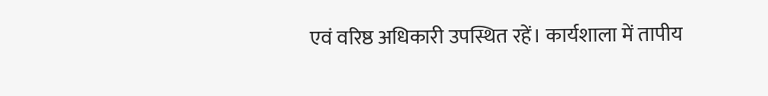एवं वरिष्ठ अधिकारी उपस्थित रहें। कार्यशाला में तापीय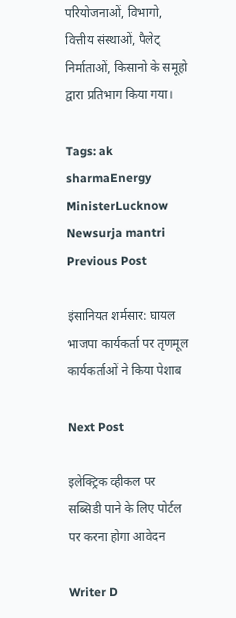परियोजनाओं, विभागो, वित्तीय संस्थाओं, पैलेट् निर्माताओं, किसानो के समूहो द्वारा प्रतिभाग किया गया।

Tags: ak sharmaEnergy MinisterLucknow Newsurja mantri
Previous Post

इंसानियत शर्मसार: घायल भाजपा कार्यकर्ता पर तृणमूल कार्यकर्ताओं ने किया पेशाब

Next Post

इलेक्ट्रिक व्हीकल पर सब्सिडी पाने के लिए पोर्टल पर करना होगा आवेदन

Writer D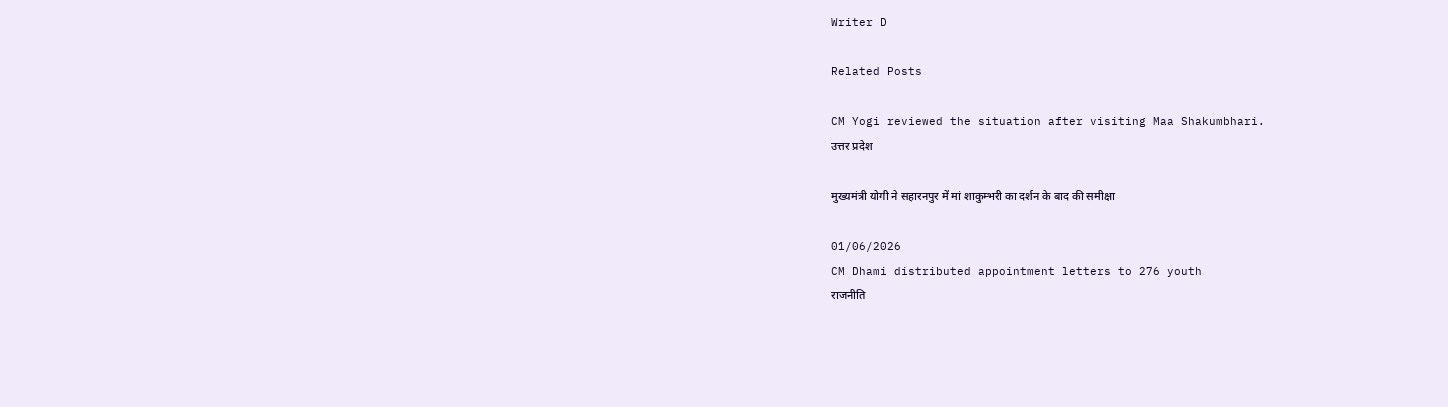Writer D

Related Posts

CM Yogi reviewed the situation after visiting Maa Shakumbhari.
उत्तर प्रदेश

मुख्यमंत्री योगी ने सहारनपुर में मां शाकुम्भरी का दर्शन के बाद की समीक्षा

01/06/2026
CM Dhami distributed appointment letters to 276 youth
राजनीति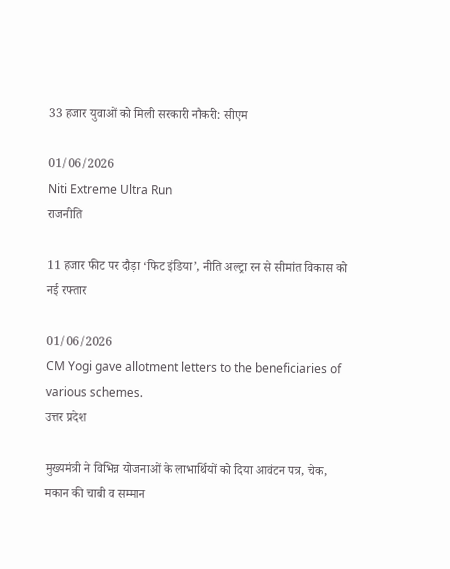33 हजार युवाओं को मिली सरकारी नौकरी: सीएम

01/06/2026
Niti Extreme Ultra Run
राजनीति

11 हजार फीट पर दौड़ा ‘फिट इंडिया’, नीति अल्ट्रा रन से सीमांत विकास को नई रफ्तार

01/06/2026
CM Yogi gave allotment letters to the beneficiaries of various schemes.
उत्तर प्रदेश

मुख्यमंत्री ने विभिन्न योजनाओं के लाभार्थियों को दिया आवंटन पत्र, चेक, मकान की चाबी व सम्मान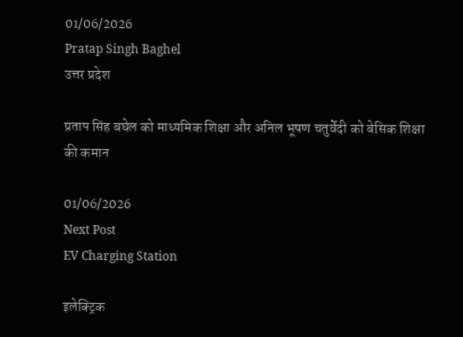01/06/2026
Pratap Singh Baghel
उत्तर प्रदेश

प्रताप सिंह बघेल को माध्यमिक शिक्षा और अनिल भूषण चतुर्वेदी को बेसिक शिक्षा की कमान

01/06/2026
Next Post
EV Charging Station

इलेक्ट्रिक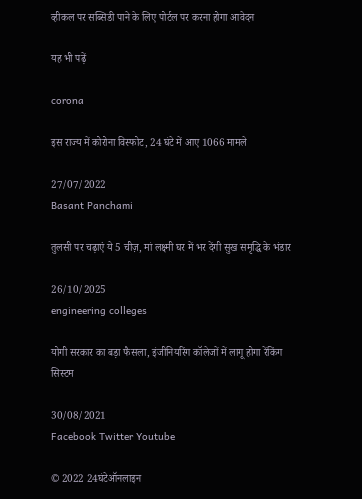व्हीकल पर सब्सिडी पाने के लिए पोर्टल पर करना होगा आवेदन

यह भी पढ़ें

corona

इस राज्य में कोरोना विस्फोट, 24 घंटे में आए 1066 मामले

27/07/2022
Basant Panchami

तुलसी पर चढ़ाएं ये 5 चीज़, मां लक्ष्मी घर में भर देंगी सुख समृद्धि के भंडार

26/10/2025
engineering colleges

योगी सरकार का बड़ा फैसला, इंजीनियरिंग कॉलेजों में लागू होगा रेंकिंग सिस्टम

30/08/2021
Facebook Twitter Youtube

© 2022 24घंटेऑनलाइन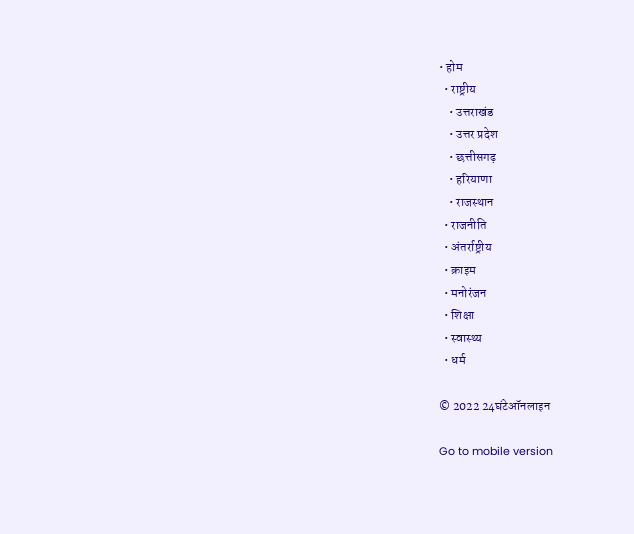• होम
  • राष्ट्रीय
    • उत्तराखंड
    • उत्तर प्रदेश
    • छत्तीसगढ़
    • हरियाणा
    • राजस्थान
  • राजनीति
  • अंतर्राष्ट्रीय
  • क्राइम
  • मनोरंजन
  • शिक्षा
  • स्वास्थ्य
  • धर्म

© 2022 24घंटेऑनलाइन

Go to mobile version